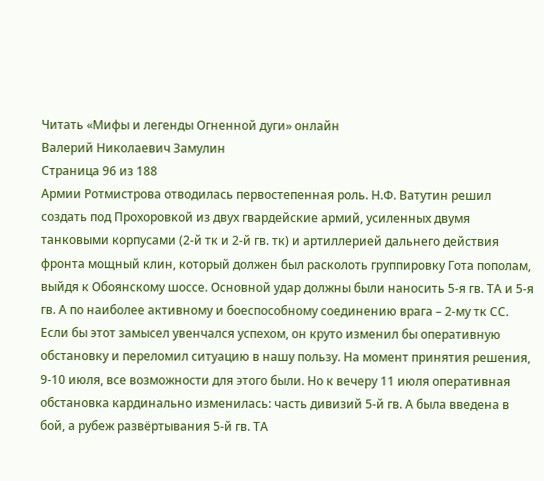Читать «Мифы и легенды Огненной дуги» онлайн
Валерий Николаевич Замулин
Страница 96 из 188
Армии Ротмистрова отводилась первостепенная роль. Н.Ф. Ватутин решил создать под Прохоровкой из двух гвардейские армий, усиленных двумя танковыми корпусами (2-й тк и 2-й гв. тк) и артиллерией дальнего действия фронта мощный клин, который должен был расколоть группировку Гота пополам, выйдя к Обоянскому шоссе. Основной удар должны были наносить 5-я гв. ТА и 5-я гв. А по наиболее активному и боеспособному соединению врага – 2-му тк СС. Если бы этот замысел увенчался успехом, он круто изменил бы оперативную обстановку и переломил ситуацию в нашу пользу. На момент принятия решения, 9-10 июля, все возможности для этого были. Но к вечеру 11 июля оперативная обстановка кардинально изменилась: часть дивизий 5-й гв. А была введена в бой, а рубеж развёртывания 5-й гв. ТА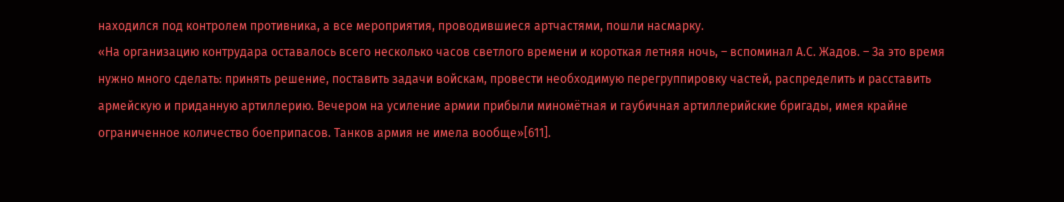находился под контролем противника, а все мероприятия, проводившиеся артчастями, пошли насмарку.
«На организацию контрудара оставалось всего несколько часов светлого времени и короткая летняя ночь, – вспоминал А.С. Жадов. – За это время нужно много сделать: принять решение, поставить задачи войскам, провести необходимую перегруппировку частей, распределить и расставить армейскую и приданную артиллерию. Вечером на усиление армии прибыли миномётная и гаубичная артиллерийские бригады, имея крайне ограниченное количество боеприпасов. Танков армия не имела вообще»[611].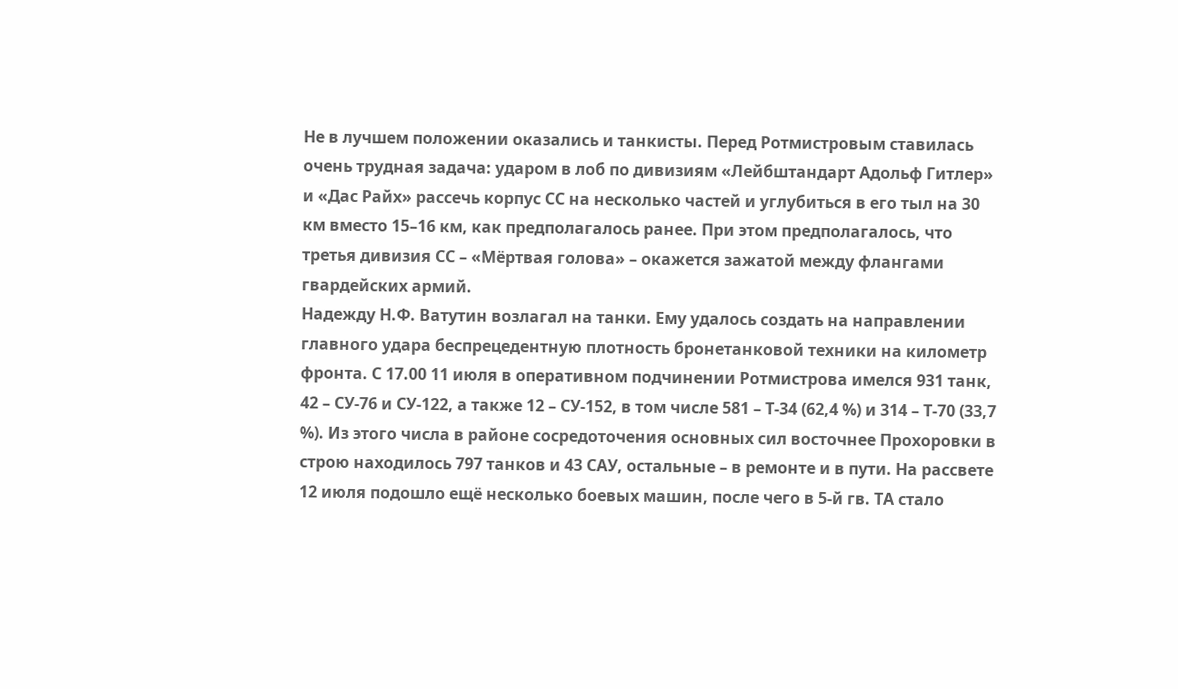Не в лучшем положении оказались и танкисты. Перед Ротмистровым ставилась очень трудная задача: ударом в лоб по дивизиям «Лейбштандарт Адольф Гитлер» и «Дас Райх» рассечь корпус СС на несколько частей и углубиться в его тыл на 30 км вместо 15–16 км, как предполагалось ранее. При этом предполагалось, что третья дивизия СС – «Мёртвая голова» – окажется зажатой между флангами гвардейских армий.
Надежду Н.Ф. Ватутин возлагал на танки. Ему удалось создать на направлении главного удара беспрецедентную плотность бронетанковой техники на километр фронта. С 17.00 11 июля в оперативном подчинении Ротмистрова имелся 931 танк, 42 – СУ-76 и СУ-122, а также 12 – СУ-152, в том числе 581 – Т-34 (62,4 %) и 314 – Т-70 (33,7 %). Из этого числа в районе сосредоточения основных сил восточнее Прохоровки в строю находилось 797 танков и 43 САУ, остальные – в ремонте и в пути. На рассвете 12 июля подошло ещё несколько боевых машин, после чего в 5-й гв. ТА стало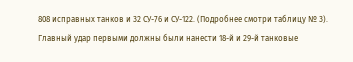808 исправных танков и 32 СУ-76 и СУ-122. (Подробнее смотри таблицу № 3).
Главный удар первыми должны были нанести 18-й и 29-й танковые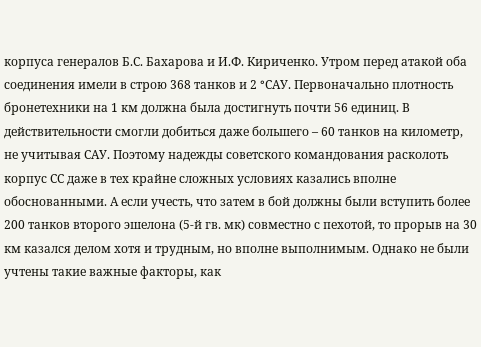корпуса генералов Б.С. Бахарова и И.Ф. Кириченко. Утром перед атакой оба соединения имели в строю 368 танков и 2 °CАУ. Первоначально плотность бронетехники на 1 км должна была достигнуть почти 56 единиц. В действительности смогли добиться даже большего – 60 танков на километр, не учитывая САУ. Поэтому надежды советского командования расколоть корпус СС даже в тех крайне сложных условиях казались вполне обоснованными. А если учесть, что затем в бой должны были вступить более 200 танков второго эшелона (5-й гв. мк) совместно с пехотой, то прорыв на 30 км казался делом хотя и трудным, но вполне выполнимым. Однако не были учтены такие важные факторы, как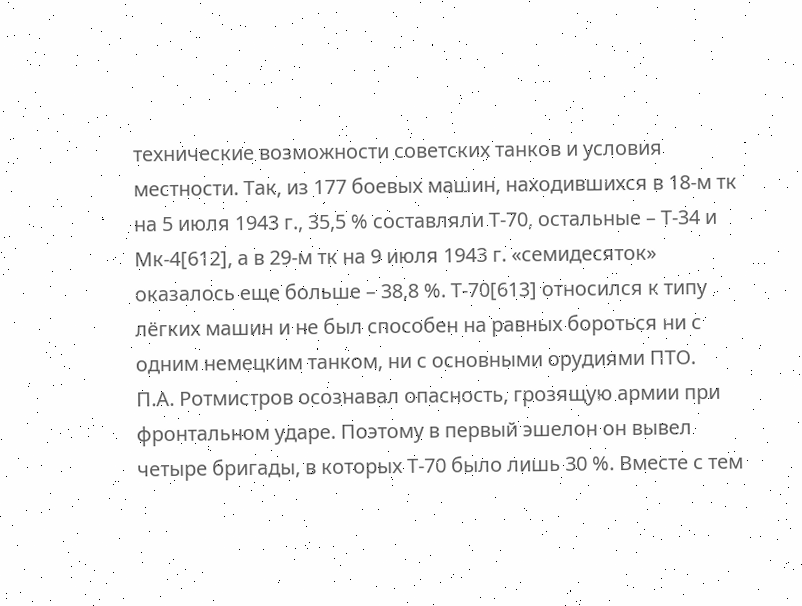технические возможности советских танков и условия местности. Так, из 177 боевых машин, находившихся в 18-м тк на 5 июля 1943 г., 35,5 % составляли Т-70, остальные – Т-34 и Мк-4[612], а в 29-м тк на 9 июля 1943 г. «семидесяток» оказалось еще больше – 38,8 %. Т-70[613] относился к типу лёгких машин и не был способен на равных бороться ни с одним немецким танком, ни с основными орудиями ПТО.
П.А. Ротмистров осознавал опасность, грозящую армии при фронтальном ударе. Поэтому в первый эшелон он вывел четыре бригады, в которых Т-70 было лишь 30 %. Вместе с тем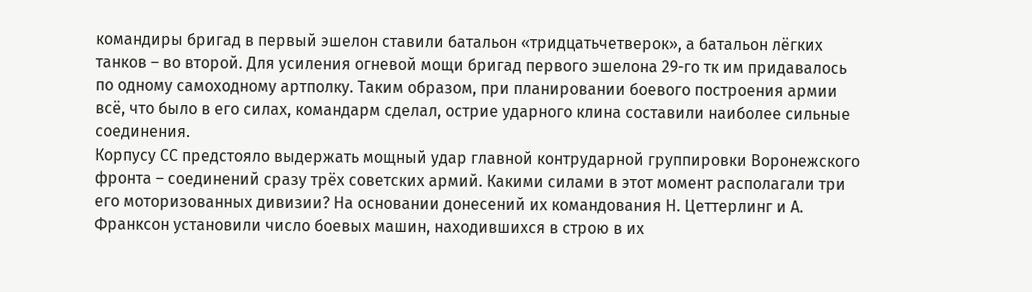командиры бригад в первый эшелон ставили батальон «тридцатьчетверок», а батальон лёгких танков – во второй. Для усиления огневой мощи бригад первого эшелона 29-го тк им придавалось по одному самоходному артполку. Таким образом, при планировании боевого построения армии всё, что было в его силах, командарм сделал, острие ударного клина составили наиболее сильные соединения.
Корпусу СС предстояло выдержать мощный удар главной контрударной группировки Воронежского фронта – соединений сразу трёх советских армий. Какими силами в этот момент располагали три его моторизованных дивизии? На основании донесений их командования Н. Цеттерлинг и А. Франксон установили число боевых машин, находившихся в строю в их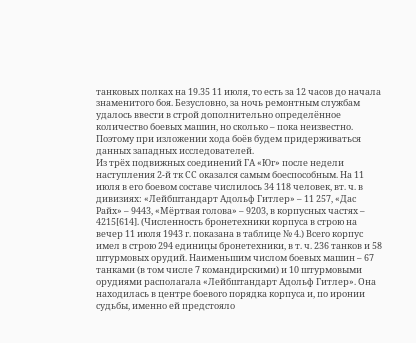танковых полках на 19.35 11 июля, то есть за 12 часов до начала знаменитого боя. Безусловно, за ночь ремонтным службам удалось ввести в строй дополнительно определённое количество боевых машин, но сколько – пока неизвестно. Поэтому при изложении хода боёв будем придерживаться данных западных исследователей.
Из трёх подвижных соединений ГА «Юг» после недели наступления 2-й тк СС оказался самым боеспособным. На 11 июля в его боевом составе числилось 34 118 человек, вт. ч. в дивизиях: «Лейбштандарт Адольф Гитлер» – 11 257, «Дас Райх» – 9443, «Мёртвая голова» – 9203, в корпусных частях – 4215[614]. (Численность бронетехники корпуса в строю на вечер 11 июля 1943 г. показана в таблице № 4.) Всего корпус имел в строю 294 единицы бронетехники, в т. ч. 236 танков и 58 штурмовых орудий. Наименьшим числом боевых машин – 67 танками (в том числе 7 командирскими) и 10 штурмовыми орудиями располагала «Лейбштандарт Адольф Гитлер». Она находилась в центре боевого порядка корпуса и, по иронии судьбы, именно ей предстояло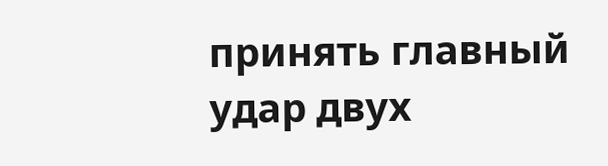принять главный удар двух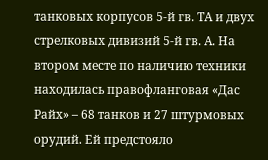танковых корпусов 5-й гв. ТА и двух стрелковых дивизий 5-й гв. А. На втором месте по наличию техники находилась правофланговая «Дас Райх» – 68 танков и 27 штурмовых орудий. Ей предстояло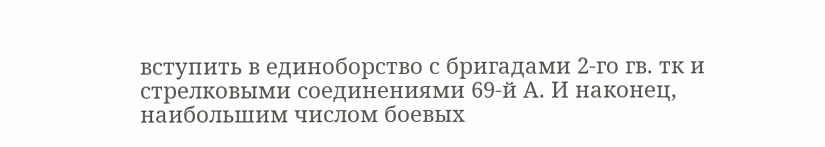вступить в единоборство с бригадами 2-го гв. тк и стрелковыми соединениями 69-й А. И наконец, наибольшим числом боевых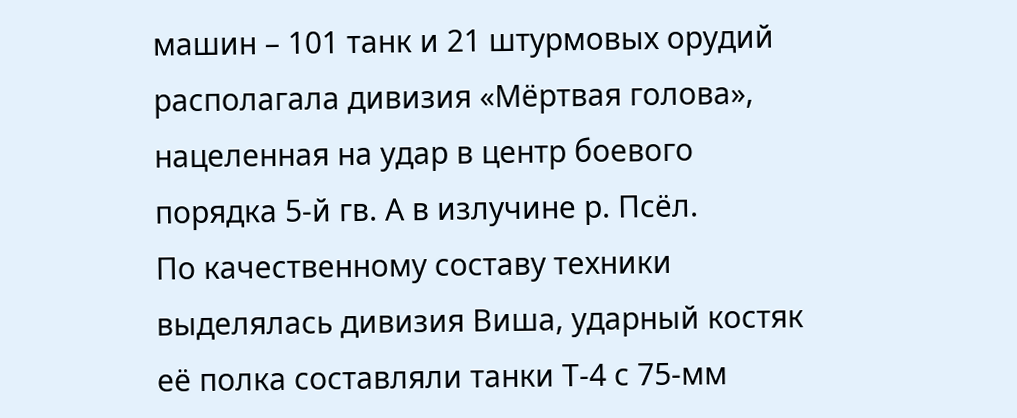машин – 101 танк и 21 штурмовых орудий располагала дивизия «Мёртвая голова», нацеленная на удар в центр боевого порядка 5-й гв. А в излучине р. Псёл.
По качественному составу техники выделялась дивизия Виша, ударный костяк её полка составляли танки Т-4 с 75-мм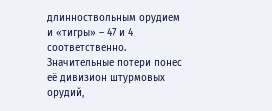длинноствольным орудием и «тигры» – 47 и 4 соответственно. Значительные потери понес её дивизион штурмовых орудий,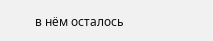в нём осталось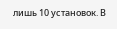лишь 10 установок. В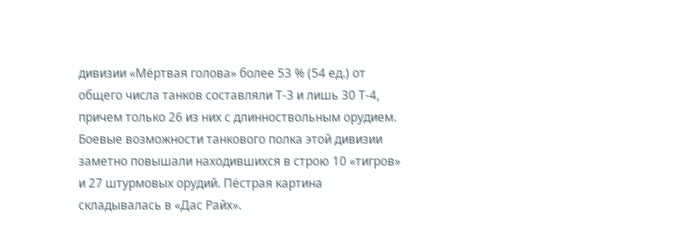дивизии «Мёртвая голова» более 53 % (54 ед.) от общего числа танков составляли Т-3 и лишь 30 Т-4, причем только 26 из них с длинноствольным орудием. Боевые возможности танкового полка этой дивизии заметно повышали находившихся в строю 10 «тигров» и 27 штурмовых орудий. Пёстрая картина складывалась в «Дас Райх».